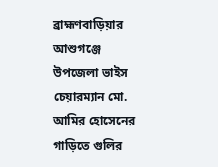ব্রাহ্মণবাড়িয়ার আশুগঞ্জে উপজেলা ভাইস চেয়ারম্যান মো. আমির হোসেনের গাড়িতে গুলির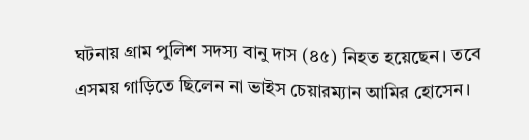ঘটনায় গ্রাম পুলিশ সদস্য বানু দাস (৪৫) নিহত হয়েছেন। তবে এসময় গাড়িতে ছিলেন না ভাইস চেয়ারম্যান আমির হোসেন।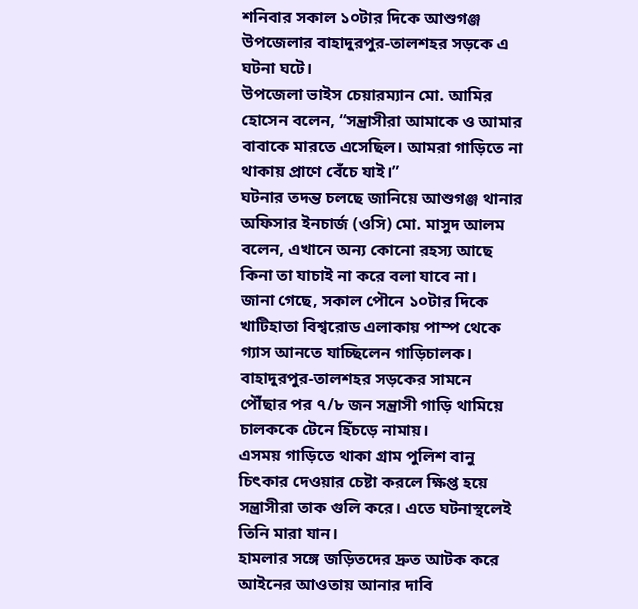শনিবার সকাল ১০টার দিকে আশুগঞ্জ উপজেলার বাহাদুরপুর-তালশহর সড়কে এ ঘটনা ঘটে।
উপজেলা ভাইস চেয়ারম্যান মো. আমির হোসেন বলেন, “সন্ত্রাসীরা আমাকে ও আমার বাবাকে মারতে এসেছিল। আমরা গাড়িতে না থাকায় প্রাণে বেঁচে যাই।”
ঘটনার তদন্ত চলছে জানিয়ে আশুগঞ্জ থানার অফিসার ইনচার্জ (ওসি) মো. মাসুদ আলম বলেন, এখানে অন্য কোনো রহস্য আছে কিনা তা যাচাই না করে বলা যাবে না।
জানা গেছে, সকাল পৌনে ১০টার দিকে খাটিহাতা বিশ্বরোড এলাকায় পাম্প থেকে গ্যাস আনতে যাচ্ছিলেন গাড়িচালক। বাহাদুরপুর-তালশহর সড়কের সামনে পৌঁছার পর ৭/৮ জন সন্ত্রাসী গাড়ি থামিয়ে চালককে টেনে হিঁচড়ে নামায়।
এসময় গাড়িতে থাকা গ্রাম পুলিশ বানু চিৎকার দেওয়ার চেষ্টা করলে ক্ষিপ্ত হয়ে সন্ত্রাসীরা তাক গুলি করে। এতে ঘটনাস্থলেই তিনি মারা যান।
হামলার সঙ্গে জড়িতদের দ্রুত আটক করে আইনের আওতায় আনার দাবি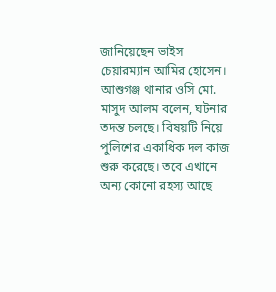জানিয়েছেন ভাইস চেয়ারম্যান আমির হোসেন।
আশুগঞ্জ থানার ওসি মো. মাসুদ আলম বলেন, ঘটনার তদন্ত চলছে। বিষয়টি নিয়ে পুলিশের একাধিক দল কাজ শুরু করেছে। তবে এখানে অন্য কোনো রহস্য আছে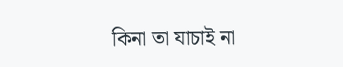কিনা তা যাচাই না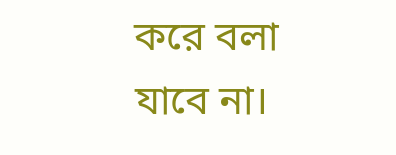করে বলা যাবে না।